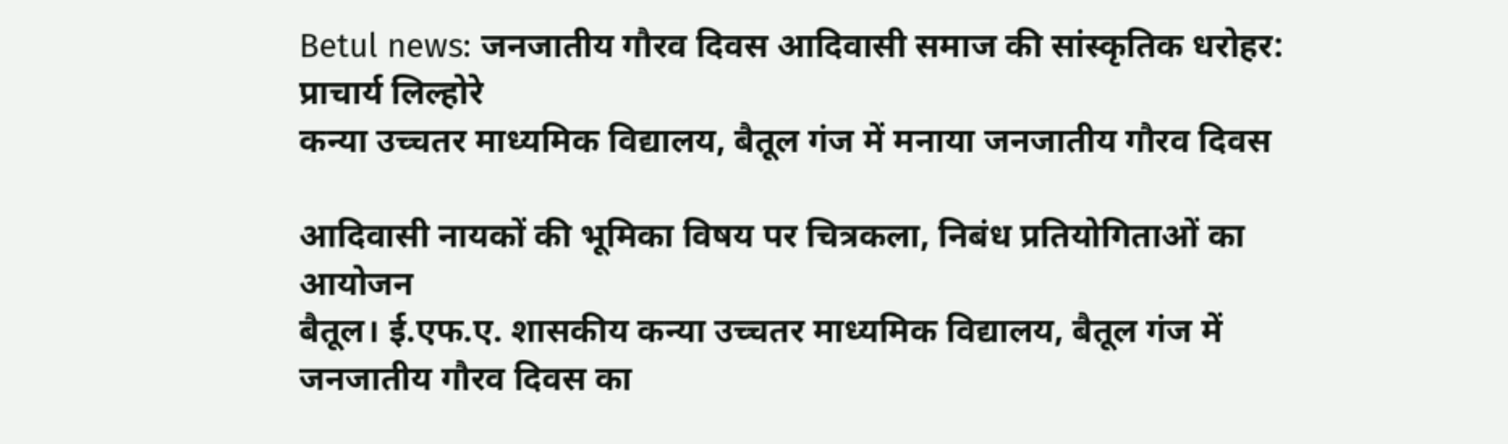Betul news: जनजातीय गौरव दिवस आदिवासी समाज की सांस्कृतिक धरोहर: प्राचार्य लिल्होरे
कन्या उच्चतर माध्यमिक विद्यालय, बैतूल गंज में मनाया जनजातीय गौरव दिवस

आदिवासी नायकों की भूमिका विषय पर चित्रकला, निबंध प्रतियोगिताओं का आयोजन
बैतूल। ई.एफ.ए. शासकीय कन्या उच्चतर माध्यमिक विद्यालय, बैतूल गंज में जनजातीय गौरव दिवस का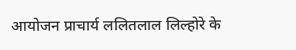आयोजन प्राचार्य ललितलाल लिल्होरे के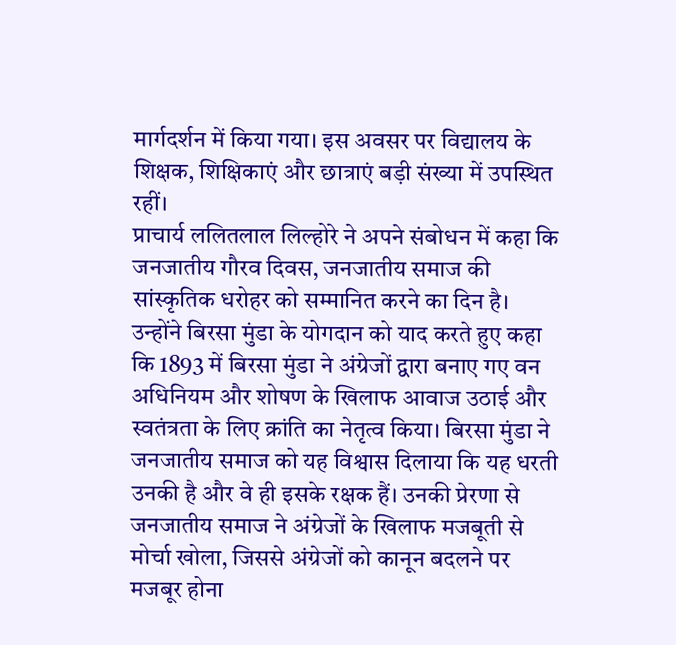मार्गदर्शन में किया गया। इस अवसर पर विद्यालय के शिक्षक, शिक्षिकाएं और छात्राएं बड़ी संख्या में उपस्थित रहीं।
प्राचार्य ललितलाल लिल्होरे ने अपने संबोधन में कहा कि जनजातीय गौरव दिवस, जनजातीय समाज की सांस्कृतिक धरोहर को सम्मानित करने का दिन है। उन्होंने बिरसा मुंडा के योगदान को याद करते हुए कहा कि 1893 में बिरसा मुंडा ने अंग्रेजों द्वारा बनाए गए वन अधिनियम और शोषण के खिलाफ आवाज उठाई और स्वतंत्रता के लिए क्रांति का नेतृत्व किया। बिरसा मुंडा ने जनजातीय समाज को यह विश्वास दिलाया कि यह धरती उनकी है और वे ही इसके रक्षक हैं। उनकी प्रेरणा से जनजातीय समाज ने अंग्रेजों के खिलाफ मजबूती से मोर्चा खोला, जिससे अंग्रेजों को कानून बदलने पर मजबूर होना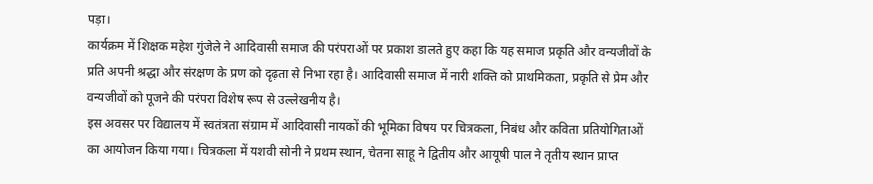पड़ा।
कार्यक्रम में शिक्षक महेश गुंजेले ने आदिवासी समाज की परंपराओं पर प्रकाश डालते हुए कहा कि यह समाज प्रकृति और वन्यजीवों के प्रति अपनी श्रद्धा और संरक्षण के प्रण को दृढ़ता से निभा रहा है। आदिवासी समाज में नारी शक्ति को प्राथमिकता, प्रकृति से प्रेम और वन्यजीवों को पूजने की परंपरा विशेष रूप से उल्लेखनीय है।
इस अवसर पर विद्यालय में स्वतंत्रता संग्राम में आदिवासी नायकों की भूमिका विषय पर चित्रकला, निबंध और कविता प्रतियोगिताओं का आयोजन किया गया। चित्रकला में यशवी सोनी ने प्रथम स्थान, चेतना साहू ने द्वितीय और आयूषी पाल ने तृतीय स्थान प्राप्त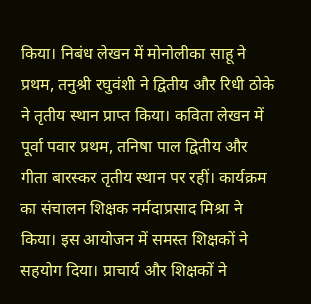किया। निबंध लेखन में मोनोलीका साहू ने प्रथम, तनुश्री रघुवंशी ने द्वितीय और रिधी ठोके ने तृतीय स्थान प्राप्त किया। कविता लेखन में पूर्वा पवार प्रथम, तनिषा पाल द्वितीय और गीता बारस्कर तृतीय स्थान पर रहीं। कार्यक्रम का संचालन शिक्षक नर्मदाप्रसाद मिश्रा ने किया। इस आयोजन में समस्त शिक्षकों ने सहयोग दिया। प्राचार्य और शिक्षकों ने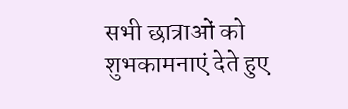सभी छात्राओं को शुभकामनाएं देते हुए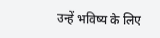उन्हें भविष्य के लिए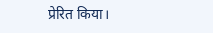प्रेरित किया।